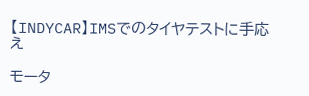【INDYCAR】IMSでのタイヤテストに手応え

モータ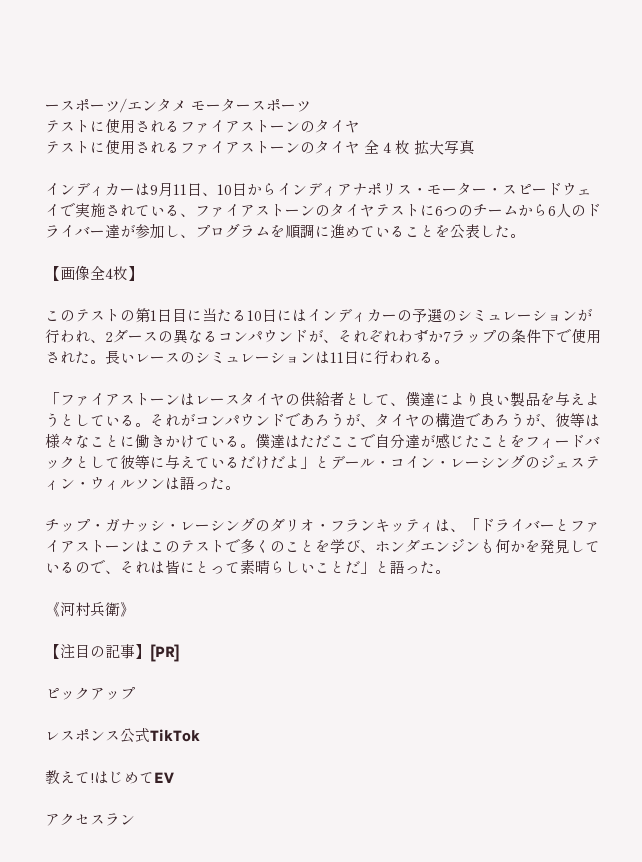ースポーツ/エンタメ モータースポーツ
テストに使用されるファイアストーンのタイヤ
テストに使用されるファイアストーンのタイヤ 全 4 枚 拡大写真

インディカーは9月11日、10日からインディアナポリス・モーター・スピードウェイで実施されている、ファイアストーンのタイヤテストに6つのチームから6人のドライバー達が参加し、プログラムを順調に進めていることを公表した。

【画像全4枚】

このテストの第1日目に当たる10日にはインディカーの予選のシミュレーションが行われ、2ダースの異なるコンパウンドが、それぞれわずか7ラップの条件下で使用された。長いレースのシミュレーションは11日に行われる。

「ファイアストーンはレースタイヤの供給者として、僕達により良い製品を与えようとしている。それがコンパウンドであろうが、タイヤの構造であろうが、彼等は様々なことに働きかけている。僕達はただここで自分達が感じたことをフィードバックとして彼等に与えているだけだよ」とデール・コイン・レーシングのジェスティン・ウィルソンは語った。

チップ・ガナッシ・レーシングのダリオ・フランキッティは、「ドライバーとファイアストーンはこのテストで多くのことを学び、ホンダエンジンも何かを発見しているので、それは皆にとって素晴らしいことだ」と語った。

《河村兵衛》

【注目の記事】[PR]

ピックアップ

レスポンス公式TikTok

教えて!はじめてEV

アクセスラン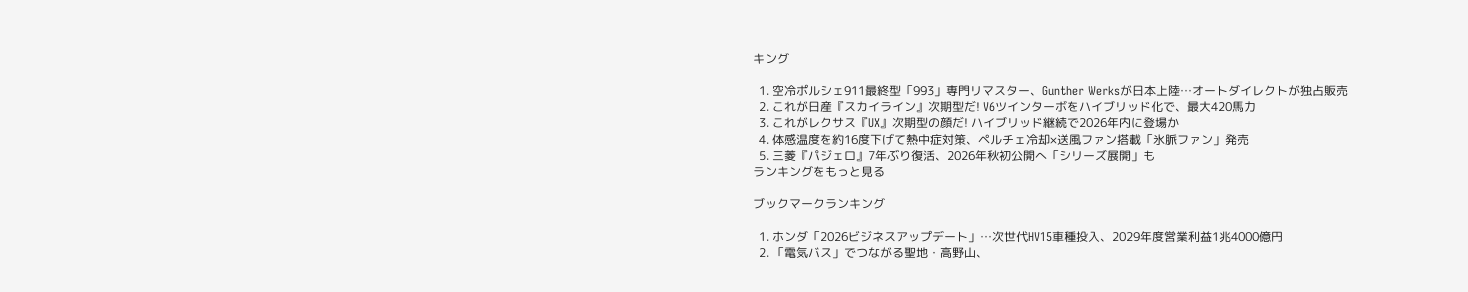キング

  1. 空冷ポルシェ911最終型「993」専門リマスター、Gunther Werksが日本上陸…オートダイレクトが独占販売
  2. これが日産『スカイライン』次期型だ! V6ツインターボをハイブリッド化で、最大420馬力
  3. これがレクサス『UX』次期型の顔だ! ハイブリッド継続で2026年内に登場か
  4. 体感温度を約16度下げて熱中症対策、ペルチェ冷却×送風ファン搭載「氷脈ファン」発売
  5. 三菱『パジェロ』7年ぶり復活、2026年秋初公開へ「シリーズ展開」も
ランキングをもっと見る

ブックマークランキング

  1. ホンダ「2026ビジネスアップデート」…次世代HV15車種投入、2029年度営業利益1兆4000億円
  2. 「電気バス」でつながる聖地・高野山、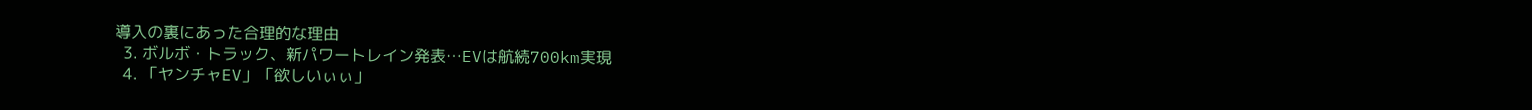導入の裏にあった合理的な理由
  3. ボルボ・トラック、新パワートレイン発表…EVは航続700km実現
  4. 「ヤンチャEV」「欲しいぃぃ」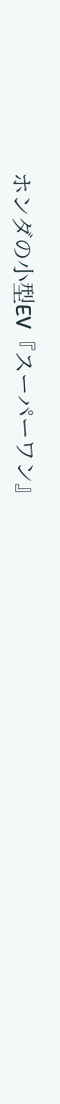ホンダの小型EV『スーパーワン』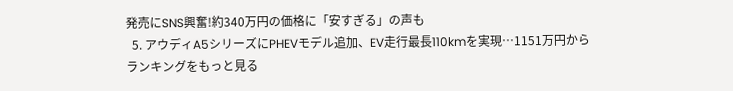発売にSNS興奮!約340万円の価格に「安すぎる」の声も
  5. アウディA5シリーズにPHEVモデル追加、EV走行最長110kmを実現…1151万円から
ランキングをもっと見る